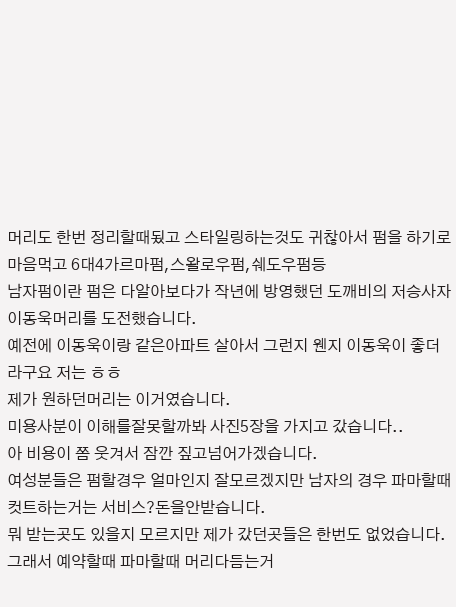머리도 한번 정리할때됬고 스타일링하는것도 귀찮아서 펌을 하기로 마음먹고 6대4가르마펌,스왈로우펌,쉐도우펌등
남자펌이란 펌은 다알아보다가 작년에 방영했던 도깨비의 저승사자 이동욱머리를 도전했습니다.
예전에 이동욱이랑 같은아파트 살아서 그런지 웬지 이동욱이 좋더라구요 저는 ㅎㅎ
제가 원하던머리는 이거였습니다.
미용사분이 이해를잘못할까봐 사진5장을 가지고 갔습니다..
아 비용이 쫌 웃겨서 잠깐 짚고넘어가겠습니다.
여성분들은 펌할경우 얼마인지 잘모르겠지만 남자의 경우 파마할때 컷트하는거는 서비스?돈을안받습니다.
뭐 받는곳도 있을지 모르지만 제가 갔던곳들은 한번도 없었습니다.
그래서 예약할때 파마할때 머리다듬는거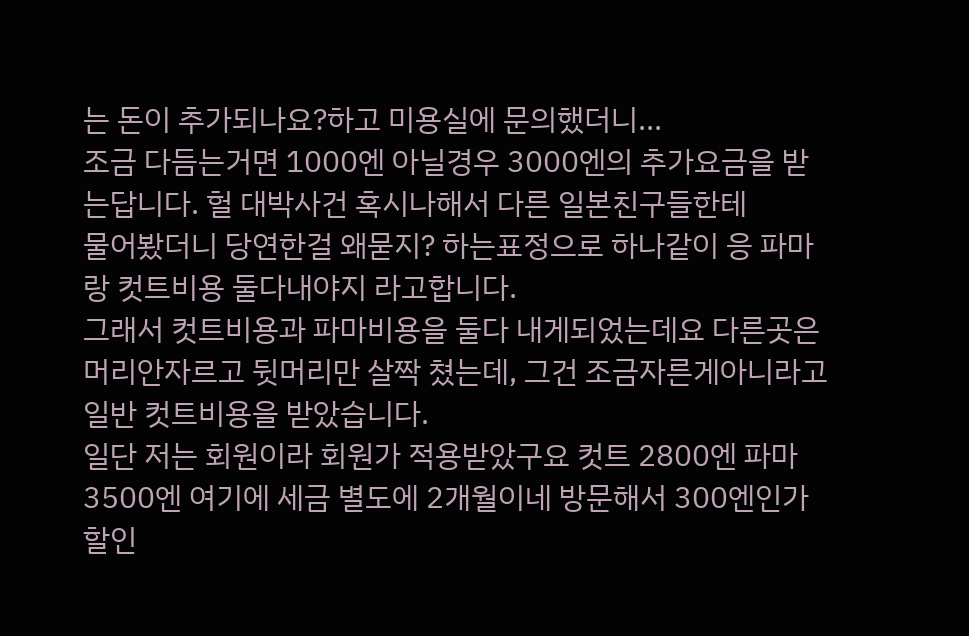는 돈이 추가되나요?하고 미용실에 문의했더니...
조금 다듬는거면 1000엔 아닐경우 3000엔의 추가요금을 받는답니다. 헐 대박사건 혹시나해서 다른 일본친구들한테
물어봤더니 당연한걸 왜묻지? 하는표정으로 하나같이 응 파마랑 컷트비용 둘다내야지 라고합니다.
그래서 컷트비용과 파마비용을 둘다 내게되었는데요 다른곳은 머리안자르고 뒷머리만 살짝 쳤는데, 그건 조금자른게아니라고 일반 컷트비용을 받았습니다.
일단 저는 회원이라 회원가 적용받았구요 컷트 2800엔 파마 3500엔 여기에 세금 별도에 2개월이네 방문해서 300엔인가 할인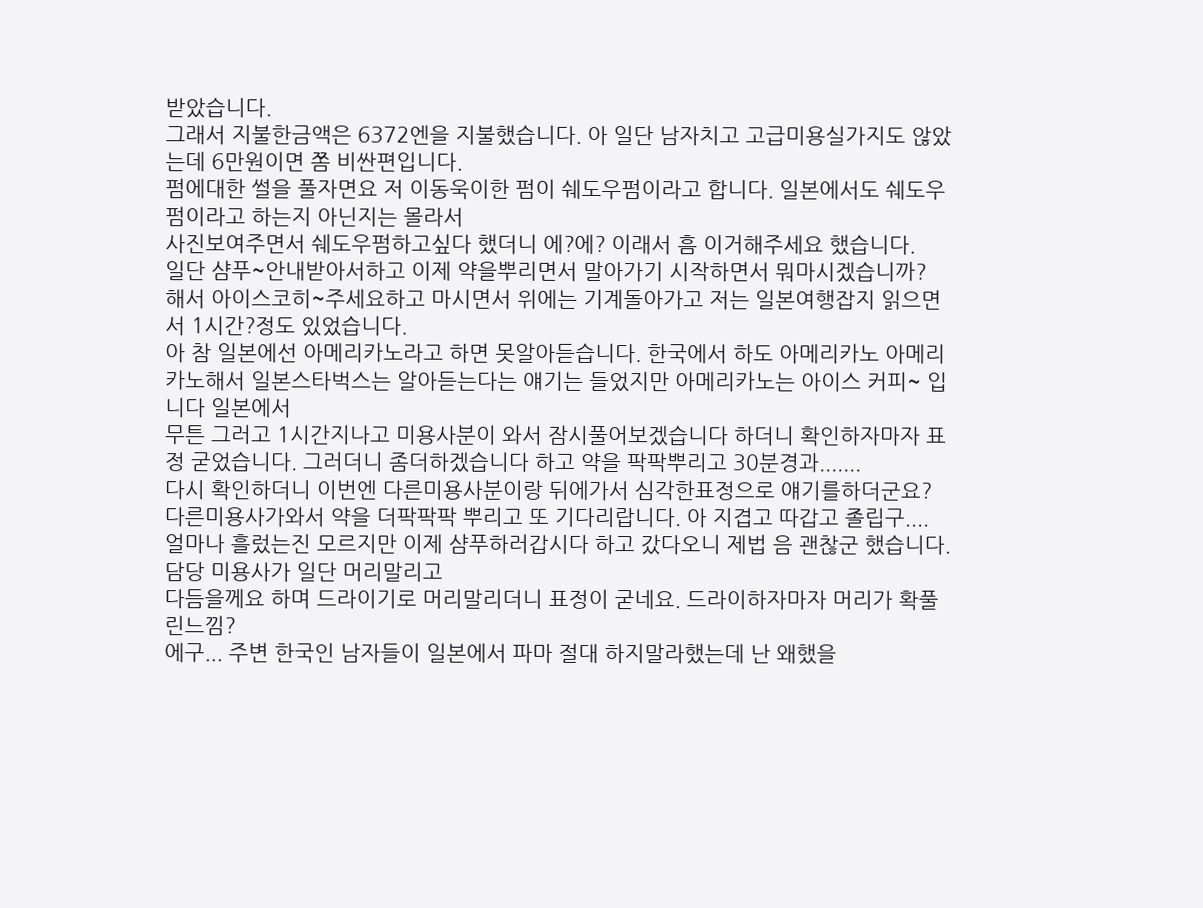받았습니다.
그래서 지불한금액은 6372엔을 지불했습니다. 아 일단 남자치고 고급미용실가지도 않았는데 6만원이면 쫌 비싼편입니다.
펌에대한 썰을 풀자면요 저 이동욱이한 펌이 쉐도우펌이라고 합니다. 일본에서도 쉐도우펌이라고 하는지 아닌지는 몰라서
사진보여주면서 쉐도우펌하고싶다 했더니 에?에? 이래서 흠 이거해주세요 했습니다.
일단 샴푸~안내받아서하고 이제 약을뿌리면서 말아가기 시작하면서 뭐마시겠습니까? 해서 아이스코히~주세요하고 마시면서 위에는 기계돌아가고 저는 일본여행잡지 읽으면서 1시간?정도 있었습니다.
아 참 일본에선 아메리카노라고 하면 못알아듣습니다. 한국에서 하도 아메리카노 아메리카노해서 일본스타벅스는 알아듣는다는 얘기는 들었지만 아메리카노는 아이스 커피~ 입니다 일본에서
무튼 그러고 1시간지나고 미용사분이 와서 잠시풀어보겠습니다 하더니 확인하자마자 표정 굳었습니다. 그러더니 좀더하겠습니다 하고 약을 팍팍뿌리고 30분경과.......
다시 확인하더니 이번엔 다른미용사분이랑 뒤에가서 심각한표정으로 얘기를하더군요?
다른미용사가와서 약을 더팍팍팍 뿌리고 또 기다리랍니다. 아 지겹고 따갑고 졸립구....
얼마나 흘렀는진 모르지만 이제 샴푸하러갑시다 하고 갔다오니 제법 음 괜찮군 했습니다. 담당 미용사가 일단 머리말리고
다듬을께요 하며 드라이기로 머리말리더니 표정이 굳네요. 드라이하자마자 머리가 확풀린느낌?
에구... 주변 한국인 남자들이 일본에서 파마 절대 하지말라했는데 난 왜했을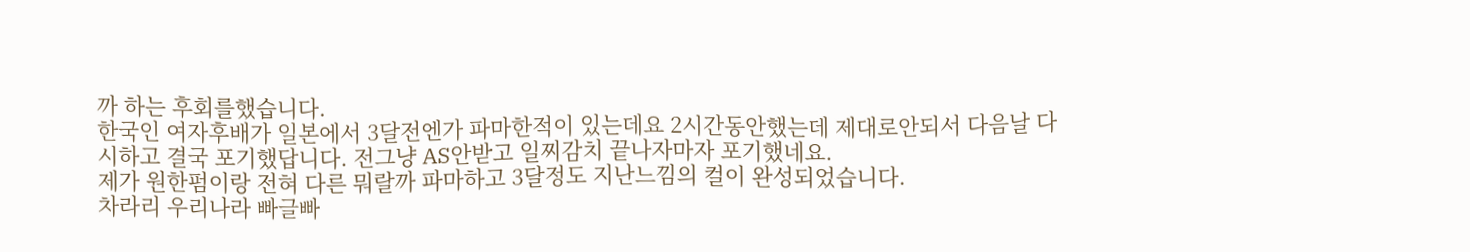까 하는 후회를했습니다.
한국인 여자후배가 일본에서 3달전엔가 파마한적이 있는데요 2시간동안했는데 제대로안되서 다음날 다시하고 결국 포기했답니다. 전그냥 AS안받고 일찌감치 끝나자마자 포기했네요.
제가 원한펌이랑 전혀 다른 뭐랄까 파마하고 3달정도 지난느낌의 컬이 완성되었습니다.
차라리 우리나라 빠글빠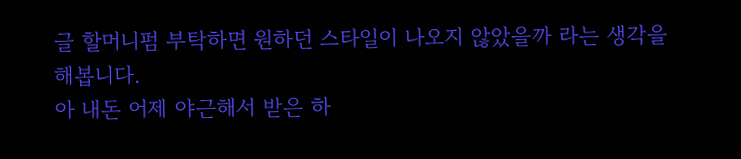글 할머니펌 부탁하면 원하던 스타일이 나오지 않았을까 라는 생각을해봅니다.
아 내돈 어제 야근해서 받은 하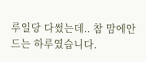루일당 다썼는데.. 참 맘에안드는 하루였습니다.